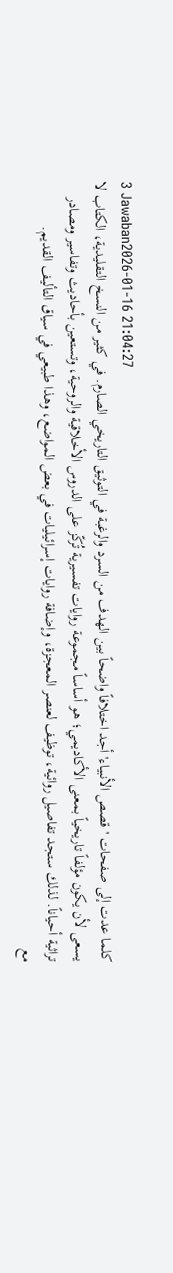3 Jawaban2026-01-16 21:04:27
كلما عدت إلى صفحات 'قصص الأنبياء' أجد اختلافاً واضحاً بين الهدف من السرد والرغبة في التوثيق التاريخي الصارم. في كثير من النسخ التقليدية، الكتاب لا يسعى لأن يكون مؤلفاً تاريخياً بمعنى الأكاديمي؛ هو أساساً مجموعة روايات تفسيرية تُركّز على الدروس الأخلاقية والروحية، وتستعين بأحاديث وتفاسير ومصادر تراثية أحياناً. لذلك ستجد تفاصيل روائية، توظيف لعنصر المعجزة، وإضافة روايات إسرائيليات في بعض المواضع، وهذا طبيعي في سياق التأليف القديم.
مع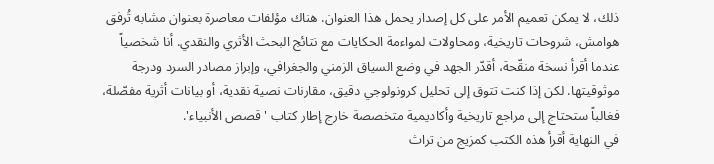ذلك، لا يمكن تعميم الأمر على كل إصدار يحمل هذا العنوان. هناك مؤلفات معاصرة بعنوان مشابه تُرفق هوامش، شروحات تاريخية، ومحاولات لمواءمة الحكايات مع نتائج البحث الأثري والنقدي. أنا شخصياً عندما أقرأ نسخة منقّحة، أقدّر الجهد في وضع السياق الزمني والجغرافي، وإبراز مصادر السرد ودرجة موثوقيتها. لكن إذا كنت تتوق إلى تحليل كرونولوجي دقيق، مقارنات نصية نقدية، أو بيانات أثرية مفصّلة، فغالباً ستحتاج إلى مراجع تاريخية وأكاديمية متخصصة خارج إطار كتاب 'قصص الأنبياء'.
في النهاية أقرأ هذه الكتب كمزيج من تراث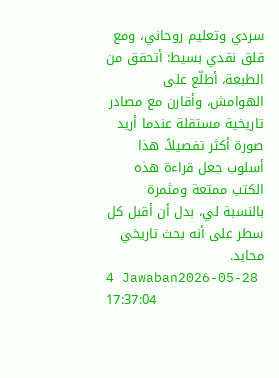سردي وتعليم روحاني، ومع قلق نقدي بسيط: أتحقق من الطبعة، أطلّع على الهوامش، وأقارن مع مصادر تاريخية مستقلة عندما أريد صورة أكثر تفصيلاً. هذا أسلوب جعل قراءة هذه الكتب ممتعة ومثمرة بالنسبة لي، بدل أن أقبل كل سطر على أنه بحث تاريخي محايد.
4 Jawaban2026-05-28 17:37:04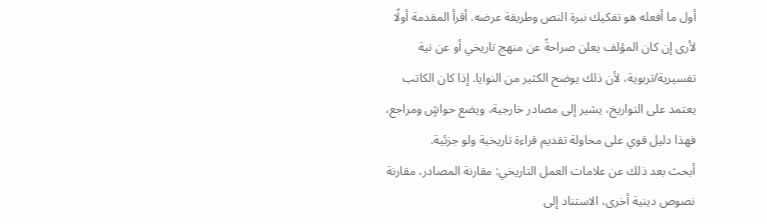أول ما أفعله هو تفكيك نبرة النص وطريقة عرضه. أقرأ المقدمة أولًا لأرى إن كان المؤلف يعلن صراحةً عن منهج تاريخي أو عن نية تفسيرية/تربوية، لأن ذلك يوضح الكثير من النوايا. إذا كان الكاتب يعتمد على التواريخ، يشير إلى مصادر خارجية، ويضع حواشٍ ومراجع، فهذا دليل قوي على محاولة تقديم قراءة تاريخية ولو جزئية.
أبحث بعد ذلك عن علامات العمل التاريخي: مقارنة المصادر، مقارنة نصوص دينية أخرى، الاستناد إلى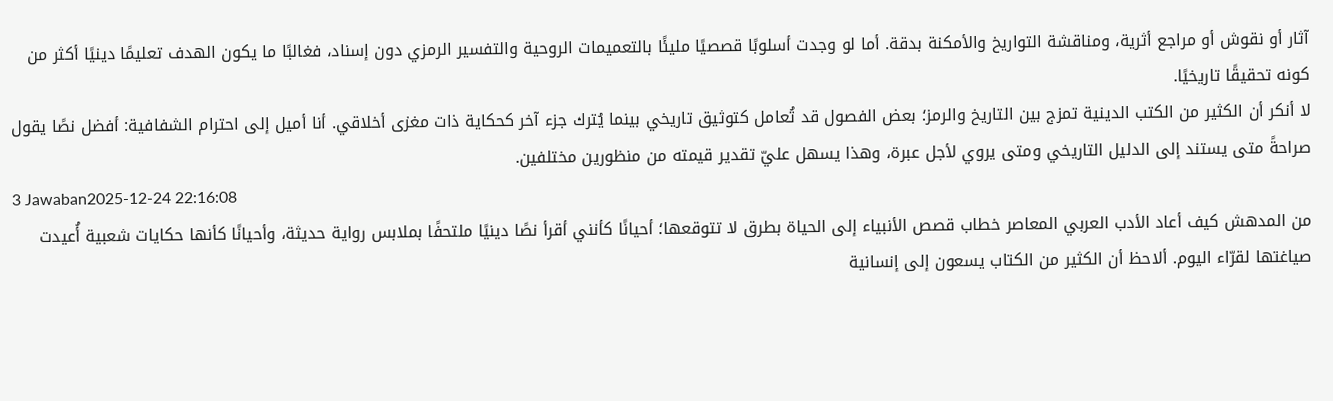آثار أو نقوش أو مراجع أثرية، ومناقشة التواريخ والأمكنة بدقة. أما لو وجدت أسلوبًا قصصيًا مليئًا بالتعميمات الروحية والتفسير الرمزي دون إسناد، فغالبًا ما يكون الهدف تعليمًا دينيًا أكثر من كونه تحقيقًا تاريخيًا.
لا أنكر أن الكثير من الكتب الدينية تمزج بين التاريخ والرمز؛ بعض الفصول قد تُعامل كتوثيق تاريخي بينما يُترك جزء آخر كحكاية ذات مغزى أخلاقي. أنا أميل إلى احترام الشفافية: أفضل نصًا يقول صراحةً متى يستند إلى الدليل التاريخي ومتى يروي لأجل عبرة، وهذا يسهل عليّ تقدير قيمته من منظورين مختلفين.
3 Jawaban2025-12-24 22:16:08
من المدهش كيف أعاد الأدب العربي المعاصر خطاب قصص الأنبياء إلى الحياة بطرق لا تتوقعها؛ أحيانًا كأنني أقرأ نصًا دينيًا ملتحفًا بملابس رواية حديثة، وأحيانًا كأنها حكايات شعبية أُعيدت صياغتها لقرّاء اليوم. ألاحظ أن الكثير من الكتاب يسعون إلى إنسانية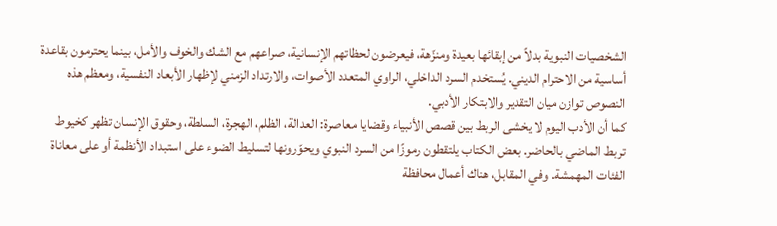الشخصيات النبوية بدلاً من إبقائها بعيدة ومنزّهة، فيعرضون لحظاتهم الإنسانية، صراعهم مع الشك والخوف والأمل، بينما يحترمون بقاعدة أساسية من الاحترام الديني. يُستخدم السرد الداخلي، الراوي المتعدد الأصوات، والارتداد الزمني لإظهار الأبعاد النفسية، ومعظم هذه النصوص توازن ميان التقدير والابتكار الأدبي.
كما أن الأدب اليوم لا يخشى الربط بين قصص الأنبياء وقضايا معاصرة: العدالة، الظلم، الهجرة، السلطة، وحقوق الإنسان تظهر كخيوط تربط الماضي بالحاضر. بعض الكتاب يلتقطون رموزًا من السرد النبوي ويحوّرونها لتسليط الضوء على استبداد الأنظمة أو على معاناة الفئات المهمشة. وفي المقابل، هناك أعمال محافظة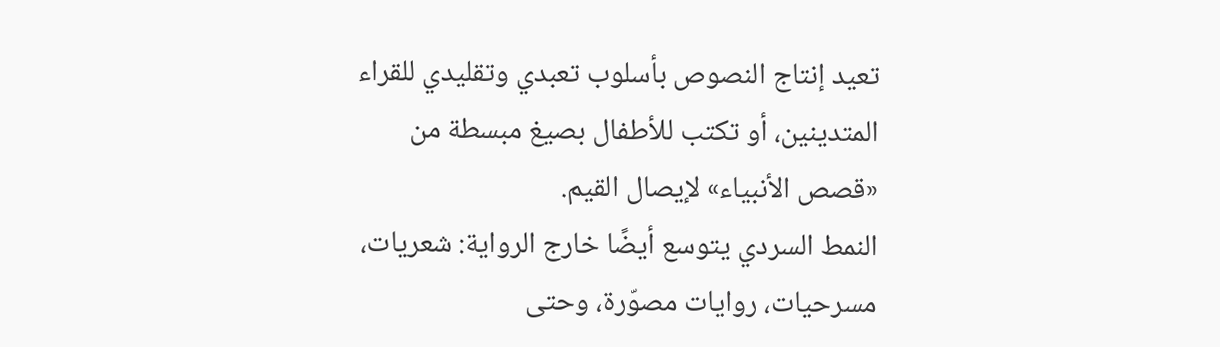تعيد إنتاج النصوص بأسلوب تعبدي وتقليدي للقراء المتدينين، أو تكتب للأطفال بصيغ مبسطة من «قصص الأنبياء» لإيصال القيم.
النمط السردي يتوسع أيضًا خارج الرواية: شعريات، مسرحيات، روايات مصوّرة، وحتى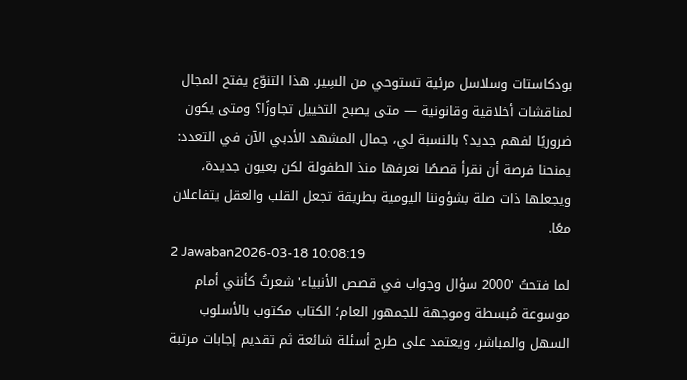بودكاستات وسلاسل مرئية تستوحي من السِير. هذا التنوّع يفتح المجال لمناقشات أخلاقية وقانونية — متى يصبح التخييل تجاوزًا؟ ومتى يكون ضروريًا لفهم جديد؟ بالنسبة لي، جمال المشهد الأدبي الآن في التعدد: يمنحنا فرصة أن نقرأ قصصًا نعرفها منذ الطفولة لكن بعيون جديدة، ويجعلها ذات صلة بشؤوننا اليومية بطريقة تجعل القلب والعقل يتفاعلان معًا.
2 Jawaban2026-03-18 10:08:19
لما فتحتُ '2000 سؤال وجواب في قصص الأنبياء' شعرتُ كأنني أمام موسوعة مُبسطة وموجهة للجمهور العام؛ الكتاب مكتوب بالأسلوب السهل والمباشر، ويعتمد على طرح أسئلة شائعة ثم تقديم إجابات مرتبة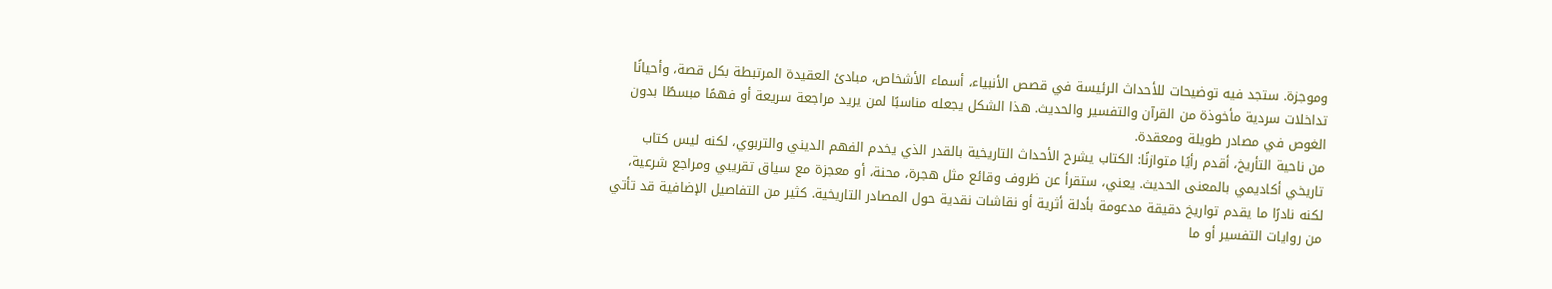وموجزة. ستجد فيه توضيحات للأحداث الرئيسة في قصص الأنبياء، أسماء الأشخاص، مبادئ العقيدة المرتبطة بكل قصة، وأحيانًا تداخلات سردية مأخوذة من القرآن والتفسير والحديث. هذا الشكل يجعله مناسبًا لمن يريد مراجعة سريعة أو فهمًا مبسطًا بدون الغوص في مصادر طويلة ومعقدة.
من ناحية التأريخ، أقدم رأيًا متوازنًا: الكتاب يشرح الأحداث التاريخية بالقدر الذي يخدم الفهم الديني والتربوي، لكنه ليس كتاب تاريخي أكاديمي بالمعنى الحديث. يعني، ستقرأ عن ظروف وقائع مثل هجرة، محنة، أو معجزة مع سياق تقريبي ومراجع شرعية، لكنه نادرًا ما يقدم تواريخ دقيقة مدعومة بأدلة أثرية أو نقاشات نقدية حول المصادر التاريخية. كثير من التفاصيل الإضافية قد تأتي من روايات التفسير أو ما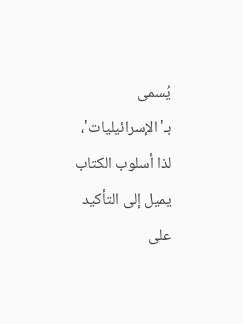يُسمى بـ'الإسرائيليات'، لذا أسلوب الكتاب يميل إلى التأكيد على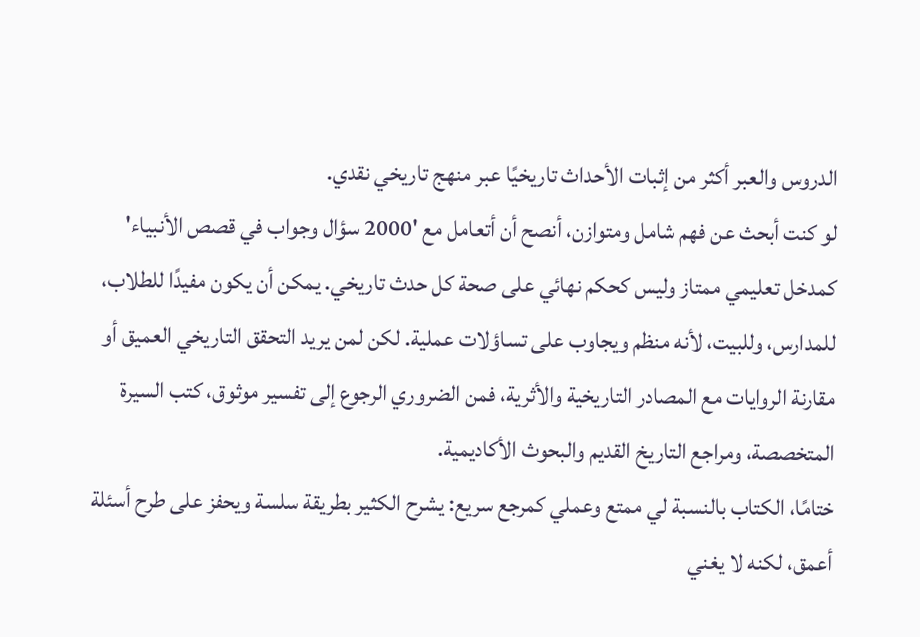الدروس والعبر أكثر من إثبات الأحداث تاريخيًا عبر منهج تاريخي نقدي.
لو كنت أبحث عن فهم شامل ومتوازن، أنصح أن أتعامل مع '2000 سؤال وجواب في قصص الأنبياء' كمدخل تعليمي ممتاز وليس كحكم نهائي على صحة كل حدث تاريخي. يمكن أن يكون مفيدًا للطلاب، للمدارس، وللبيت، لأنه منظم ويجاوب على تساؤلات عملية. لكن لمن يريد التحقق التاريخي العميق أو مقارنة الروايات مع المصادر التاريخية والأثرية، فمن الضروري الرجوع إلى تفسير موثوق، كتب السيرة المتخصصة، ومراجع التاريخ القديم والبحوث الأكاديمية.
ختامًا، الكتاب بالنسبة لي ممتع وعملي كمرجع سريع: يشرح الكثير بطريقة سلسة ويحفز على طرح أسئلة أعمق، لكنه لا يغني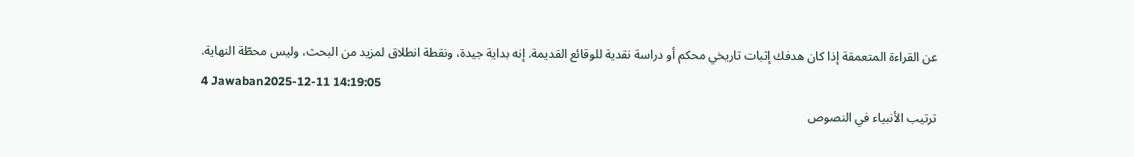عن القراءة المتعمقة إذا كان هدفك إثبات تاريخي محكم أو دراسة نقدية للوقائع القديمة. إنه بداية جيدة، ونقطة انطلاق لمزيد من البحث، وليس محطّة النهاية.
4 Jawaban2025-12-11 14:19:05
ترتيب الأنبياء في النصوص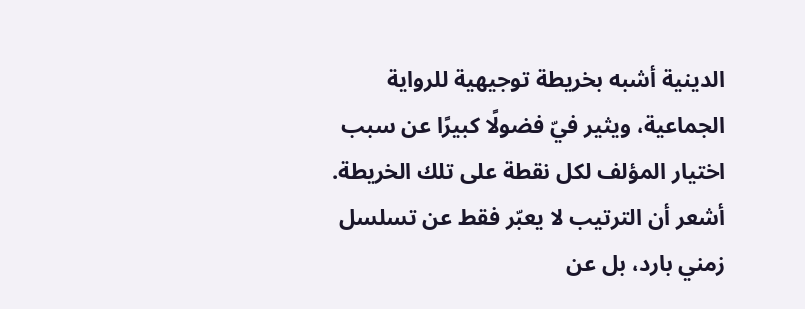الدينية أشبه بخريطة توجيهية للرواية الجماعية، ويثير فيّ فضولًا كبيرًا عن سبب اختيار المؤلف لكل نقطة على تلك الخريطة.
أشعر أن الترتيب لا يعبّر فقط عن تسلسل زمني بارد، بل عن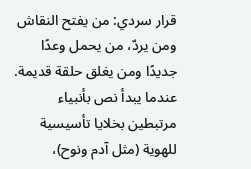قرار سردي: من يفتح النقاش ومن يردّ، من يحمل وعدًا جديدًا ومن يغلق حلقة قديمة. عندما يبدأ نص بأنبياء مرتبطين بخلايا تأسيسية للهوية (مثل آدم ونوح)،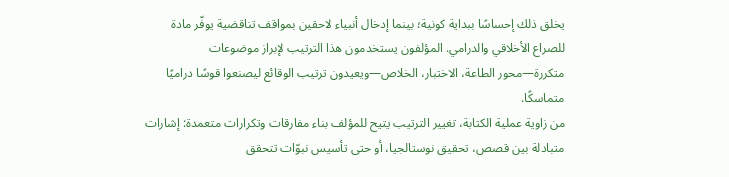يخلق ذلك إحساسًا ببداية كونية؛ بينما إدخال أنبياء لاحقين بمواقف تناقضية يوفّر مادة للصراع الأخلاقي والدرامي. المؤلفون يستخدمون هذا الترتيب لإبراز موضوعات متكررة—محور الطاعة، الاختبار، الخلاص—ويعيدون ترتيب الوقائع ليصنعوا قوسًا دراميًا متماسكًا.
من زاوية عملية الكتابة، تغيير الترتيب يتيح للمؤلف بناء مفارقات وتكرارات متعمدة: إشارات متبادلة بين قصص، تحقيق نوستالجيا، أو حتى تأسيس نبوّات تتحقق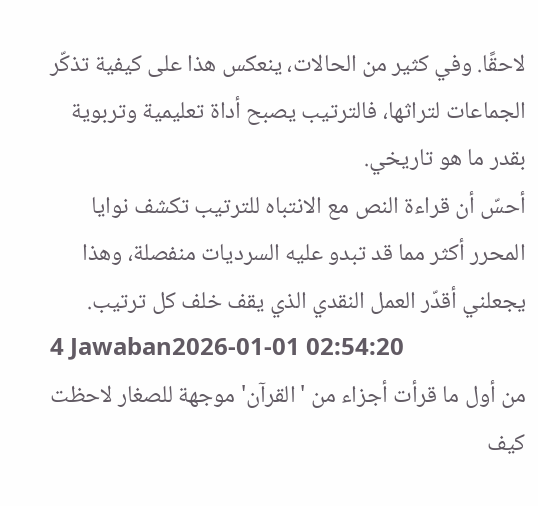لاحقًا. وفي كثير من الحالات، ينعكس هذا على كيفية تذكّر الجماعات لتراثها، فالترتيب يصبح أداة تعليمية وتربوية بقدر ما هو تاريخي.
أحسّ أن قراءة النص مع الانتباه للترتيب تكشف نوايا المحرر أكثر مما قد تبدو عليه السرديات منفصلة، وهذا يجعلني أقدّر العمل النقدي الذي يقف خلف كل ترتيب.
4 Jawaban2026-01-01 02:54:20
من أول ما قرأت أجزاء من 'القرآن' موجهة للصغار لاحظت كيف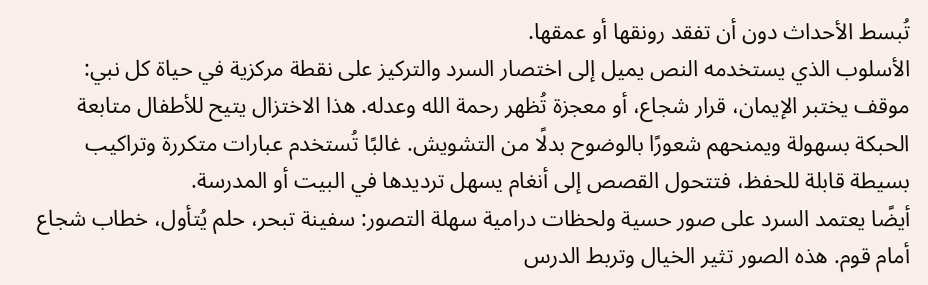تُبسط الأحداث دون أن تفقد رونقها أو عمقها.
الأسلوب الذي يستخدمه النص يميل إلى اختصار السرد والتركيز على نقطة مركزية في حياة كل نبي: موقف يختبر الإيمان، قرار شجاع، أو معجزة تُظهر رحمة الله وعدله. هذا الاختزال يتيح للأطفال متابعة الحبكة بسهولة ويمنحهم شعورًا بالوضوح بدلًا من التشويش. غالبًا تُستخدم عبارات متكررة وتراكيب بسيطة قابلة للحفظ، فتتحول القصص إلى أنغام يسهل ترديدها في البيت أو المدرسة.
أيضًا يعتمد السرد على صور حسية ولحظات درامية سهلة التصور: سفينة تبحر، حلم يُتأول، خطاب شجاع أمام قوم. هذه الصور تثير الخيال وتربط الدرس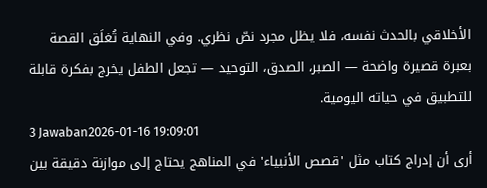الأخلاقي بالحدث نفسه، فلا يظل مجرد نصّ نظري. وفي النهاية تُغلَق القصة بعبرة قصيرة واضحة — الصبر، الصدق، التوحيد — تجعل الطفل يخرج بفكرة قابلة للتطبيق في حياته اليومية.
3 Jawaban2026-01-16 19:09:01
أرى أن إدراج كتاب مثل 'قصص الأنبياء' في المناهج يحتاج إلى موازنة دقيقة بين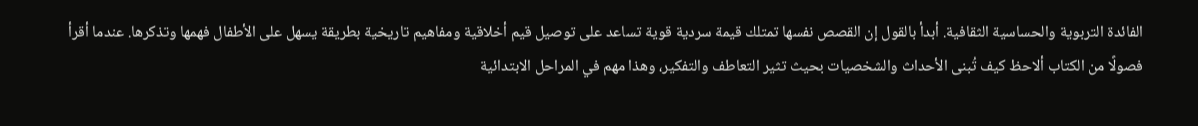الفائدة التربوية والحساسية الثقافية. أبدأ بالقول إن القصص نفسها تمتلك قيمة سردية قوية تساعد على توصيل قيم أخلاقية ومفاهيم تاريخية بطريقة يسهل على الأطفال فهمها وتذكرها. عندما أقرأ فصولًا من الكتاب ألاحظ كيف تُبنى الأحداث والشخصيات بحيث تثير التعاطف والتفكير، وهذا مهم في المراحل الابتدائية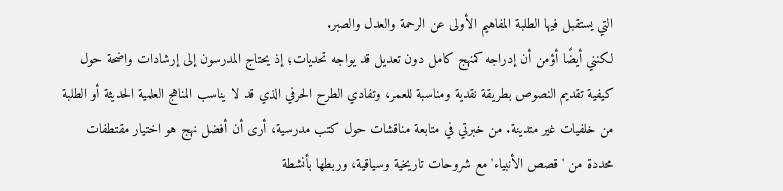التي يستقبل فيها الطلبة المفاهيم الأولى عن الرحمة والعدل والصبر.
لكنني أيضًا أؤمن أن إدراجه كمنهج كامل دون تعديل قد يواجه تحديات؛ إذ يحتاج المدرسون إلى إرشادات واضحة حول كيفية تقديم النصوص بطريقة نقدية ومناسبة للعمر، وتفادي الطرح الحرفي الذي قد لا يناسب المناهج العلمية الحديثة أو الطلبة من خلفيات غير متدينة. من خبرتي في متابعة مناقشات حول كتب مدرسية، أرى أن أفضل نهج هو اختيار مقتطفات محددة من 'قصص الأنبياء' مع شروحات تاريخية وسياقية، وربطها بأنشطة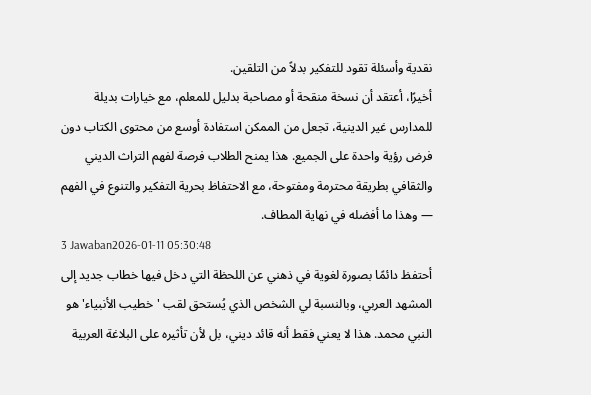نقدية وأسئلة تقود للتفكير بدلاً من التلقين.
أخيرًا، أعتقد أن نسخة منقحة أو مصاحبة بدليل للمعلم، مع خيارات بديلة للمدارس غير الدينية، تجعل من الممكن استفادة أوسع من محتوى الكتاب دون فرض رؤية واحدة على الجميع. هذا يمنح الطلاب فرصة لفهم التراث الديني والثقافي بطريقة محترمة ومفتوحة، مع الاحتفاظ بحرية التفكير والتنوع في الفهم — وهذا ما أفضله في نهاية المطاف.
3 Jawaban2026-01-11 05:30:48
أحتفظ دائمًا بصورة لغوية في ذهني عن اللحظة التي دخل فيها خطاب جديد إلى المشهد العربي، وبالنسبة لي الشخص الذي يُستحق لقب 'خطيب الأنبياء' هو النبي محمد. هذا لا يعني فقط أنه قائد ديني، بل لأن تأثيره على البلاغة العربية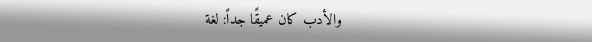والأدب كان عميقًا جداً: لغة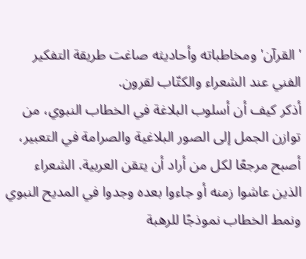'القرآن' ومخاطباته وأحاديثه صاغت طريقة التفكير الفني عند الشعراء والكتّاب لقرون.
أذكر كيف أن أسلوب البلاغة في الخطاب النبوي، من توازن الجمل إلى الصور البلاغية والصرامة في التعبير، أصبح مرجعًا لكل من أراد أن يتقن العربية. الشعراء الذين عاشوا زمنه أو جاءوا بعده وجدوا في المديح النبوي ونمط الخطاب نموذجًا للرهبة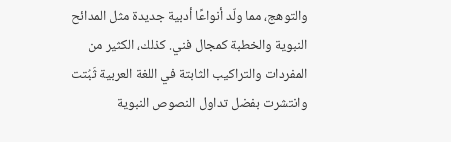والتوهج، مما ولّد أنواعًا أدبية جديدة مثل المدائح النبوية والخطبة كمجال فني. كذلك، الكثير من المفردات والتراكيب الثابتة في اللغة العربية ثَبُتت وانتشرت بفضل تداول النصوص النبوية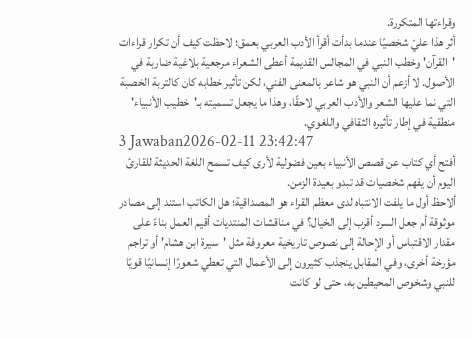وقراءتها المتكررة.
أثر هذا عليّ شخصيًا عندما بدأت أقرأ الأدب العربي بعمق؛ لاحظت كيف أن تكرار قراءات 'القرآن' وخطب النبي في المجالس القديمة أعطى الشعراء مرجعية بلاغية ضاربة في الأصول. لا أزعم أن النبي هو شاعر بالمعنى الفني، لكن تأثير خطابه كان كالتربة الخصبة التي نما عليها الشعر والأدب العربي لاحقًا، وهذا ما يجعل تسميته بـ'خطيب الأنبياء' منطقية في إطار تأثيره الثقافي واللغوي.
3 Jawaban2026-02-11 23:42:47
أفتح أي كتاب عن قصص الأنبياء بعين فضولية لأرى كيف تسمح اللغة الحديثة للقارئ اليوم أن يفهم شخصيات قد تبدو بعيدة الزمن.
ألاحظ أول ما يلفت الانتباه لدى معظم القراء هو المصداقية؛ هل الكاتب استند إلى مصادر موثوقة أم جعل السرد أقرب إلى الخيال؟ في مناقشات المنتديات أقيم العمل بناءً على مقدار الاقتباس أو الإحالة إلى نصوص تاريخية معروفة مثل 'سيرة ابن هشام' أو تراجم مؤرخة أخرى، وفي المقابل ينجذب كثيرون إلى الأعمال التي تعطي شعورًا إنسانيًا قويًا للنبي وشخوص المحيطين به، حتى لو كانت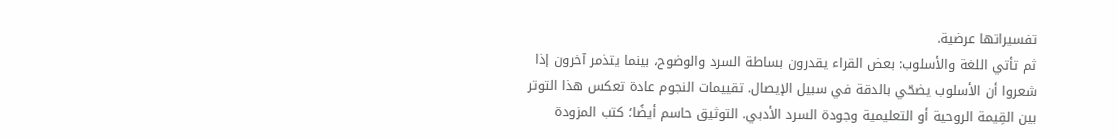تفسيراتها عرضية.
ثم تأتي اللغة والأسلوب: بعض القراء يقدرون بساطة السرد والوضوح، بينما يتذمر آخرون إذا شعروا أن الأسلوب يضحّي بالدقة في سبيل الإيصال. تقييمات النجوم عادة تعكس هذا التوتر بين القِيمة الروحية أو التعليمية وجودة السرد الأدبي. التوثيق حاسم أيضًا؛ كتب المزودة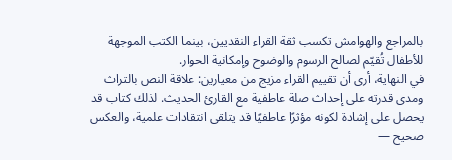بالمراجع والهوامش تكسب ثقة القراء النقديين، بينما الكتب الموجهة للأطفال تُقيّم لصالح الرسوم والوضوح وإمكانية الحوار.
في النهاية، أرى أن تقييم القراء مزيج من معيارين: علاقة النص بالتراث ومدى قدرته على إحداث صلة عاطفية مع القارئ الحديث. لذلك كتاب قد يحصل على إشادة لكونه مؤثرًا عاطفيًا قد يتلقى انتقادات علمية، والعكس صحيح —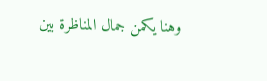وهنا يكمن جمال المناظرة بين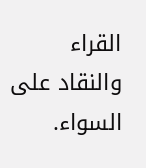القراء والنقاد على السواء.